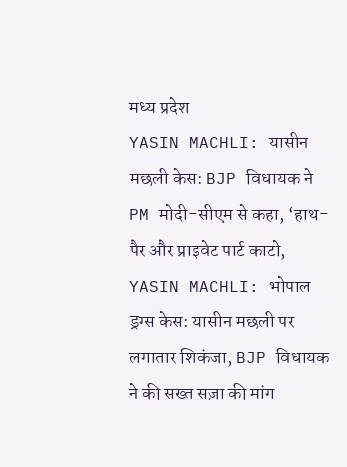मध्य प्रदेश
YASIN MACHLI: यासीन मछली केस: BJP विधायक ने PM मोदी-सीएम से कहा, ‘हाथ-पैर और प्राइवेट पार्ट काटो,
YASIN MACHLI: भोपाल ड्रग्स केस: यासीन मछली पर लगातार शिकंजा, BJP विधायक ने की सख्त सज़ा की मांग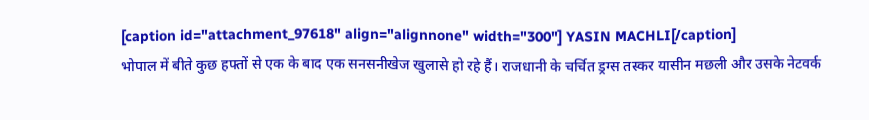[caption id="attachment_97618" align="alignnone" width="300"] YASIN MACHLI[/caption]
भोपाल में बीते कुछ हफ्तों से एक के बाद एक सनसनीखेज खुलासे हो रहे हैं। राजधानी के चर्चित ड्रग्स तस्कर यासीन मछली और उसके नेटवर्क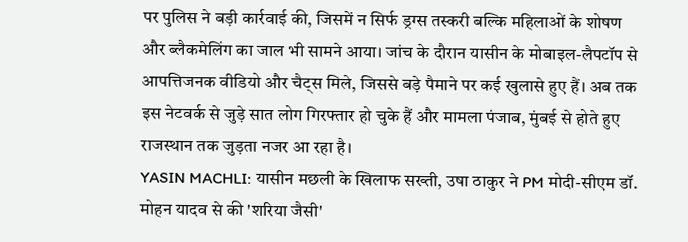पर पुलिस ने बड़ी कार्रवाई की, जिसमें न सिर्फ ड्रग्स तस्करी बल्कि महिलाओं के शोषण और ब्लैकमेलिंग का जाल भी सामने आया। जांच के दौरान यासीन के मोबाइल-लैपटॉप से आपत्तिजनक वीडियो और चैट्स मिले, जिससे बड़े पैमाने पर कई खुलासे हुए हैं। अब तक इस नेटवर्क से जुड़े सात लोग गिरफ्तार हो चुके हैं और मामला पंजाब, मुंबई से होते हुए राजस्थान तक जुड़ता नजर आ रहा है।
YASIN MACHLI: यासीन मछली के खिलाफ सख्ती, उषा ठाकुर ने PM मोदी-सीएम डॉ. मोहन यादव से की 'शरिया जैसी'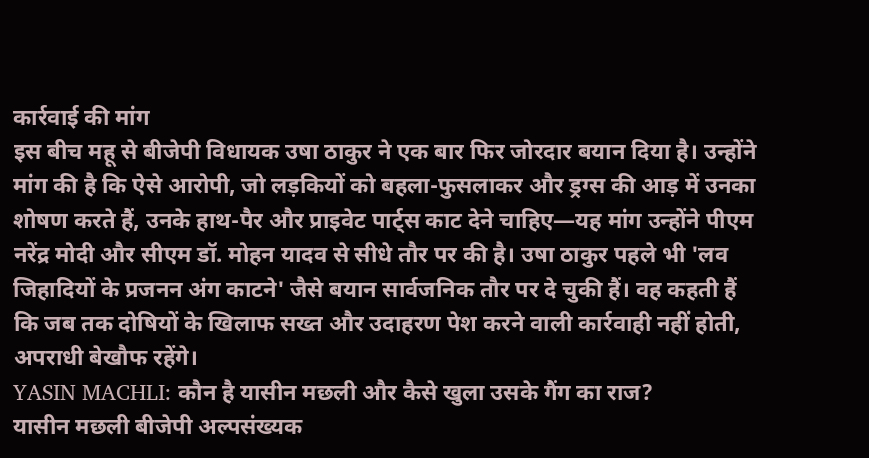कार्रवाई की मांग
इस बीच महू से बीजेपी विधायक उषा ठाकुर ने एक बार फिर जोरदार बयान दिया है। उन्होंने मांग की है कि ऐसे आरोपी, जो लड़कियों को बहला-फुसलाकर और ड्रग्स की आड़ में उनका शोषण करते हैं, उनके हाथ-पैर और प्राइवेट पार्ट्स काट देने चाहिए—यह मांग उन्होंने पीएम नरेंद्र मोदी और सीएम डॉ. मोहन यादव से सीधे तौर पर की है। उषा ठाकुर पहले भी 'लव जिहादियों के प्रजनन अंग काटने' जैसे बयान सार्वजनिक तौर पर दे चुकी हैं। वह कहती हैं कि जब तक दोषियों के खिलाफ सख्त और उदाहरण पेश करने वाली कार्रवाही नहीं होती, अपराधी बेखौफ रहेंगे।
YASIN MACHLI: कौन है यासीन मछली और कैसे खुला उसके गैंग का राज?
यासीन मछली बीजेपी अल्पसंख्यक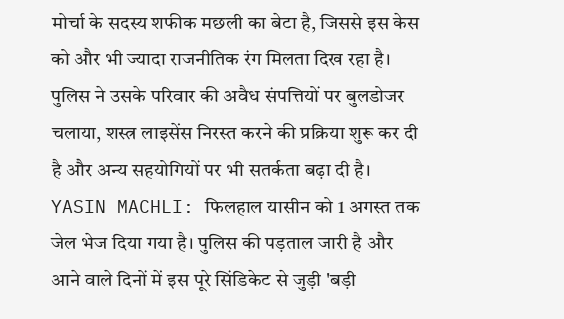मोर्चा के सदस्य शफीक मछली का बेटा है, जिससे इस केस को और भी ज्यादा राजनीतिक रंग मिलता दिख रहा है। पुलिस ने उसके परिवार की अवैध संपत्तियों पर बुलडोजर चलाया, शस्त्र लाइसेंस निरस्त करने की प्रक्रिया शुरू कर दी है और अन्य सहयोगियों पर भी सतर्कता बढ़ा दी है।
YASIN MACHLI: फिलहाल यासीन को 1 अगस्त तक जेल भेज दिया गया है। पुलिस की पड़ताल जारी है और आने वाले दिनों में इस पूरे सिंडिकेट से जुड़ी 'बड़ी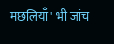मछलियाँ' भी जांच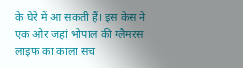के घेरे में आ सकती हैं। इस केस ने एक ओर जहां भोपाल की ग्लैमरस लाइफ का काला सच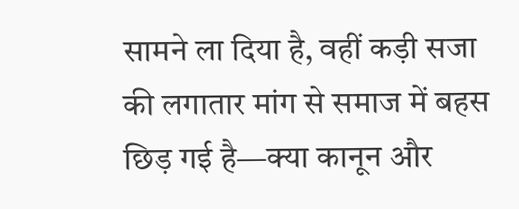सामने ला दिया है, वहीं कड़ी सजा की लगातार मांग से समाज में बहस छिड़ गई है—क्या कानून और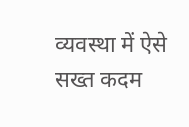व्यवस्था में ऐसे सख्त कदम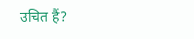उचित हैं?